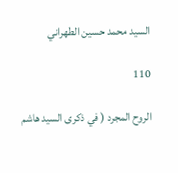السيد محمد حسين الطهراني

110

الروح المجرد ( في ذكرى السيد هاشم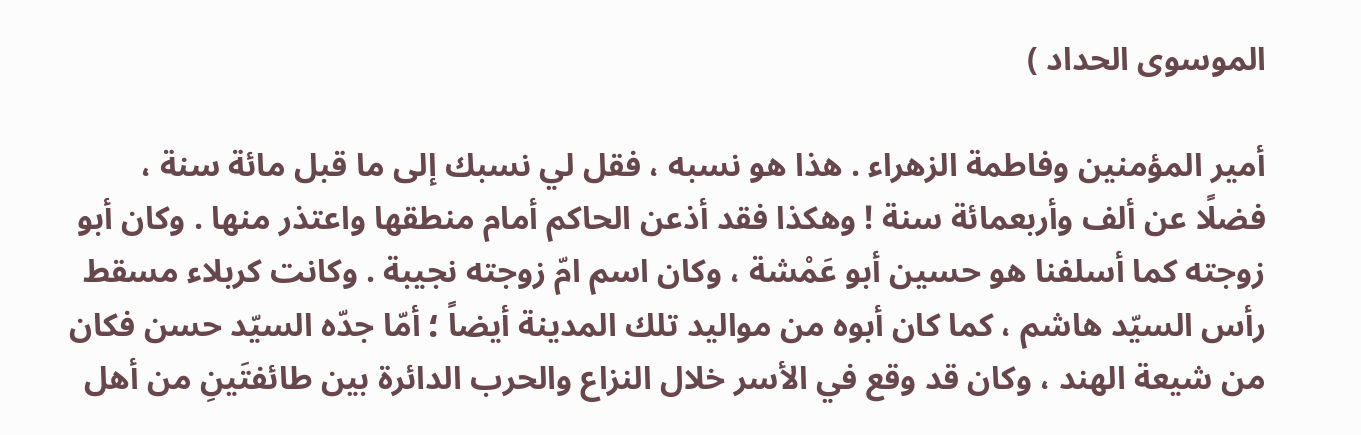الموسوى الحداد )

أمير المؤمنين وفاطمة الزهراء . هذا هو نسبه ، فقل لي نسبك إلى ما قبل مائة سنة ، فضلًا عن ألف وأربعمائة سنة ! وهكذا فقد أذعن الحاكم أمام منطقها واعتذر منها . وكان أبو زوجته كما أسلفنا هو حسين أبو عَمْشة ، وكان اسم امّ زوجته نجيبة . وكانت كربلاء مسقط رأس السيّد هاشم ، كما كان أبوه من مواليد تلك المدينة أيضاً ؛ أمّا جدّه السيّد حسن فكان من شيعة الهند ، وكان قد وقع في الأسر خلال النزاع والحرب الدائرة بين طائفتَينِ من أهل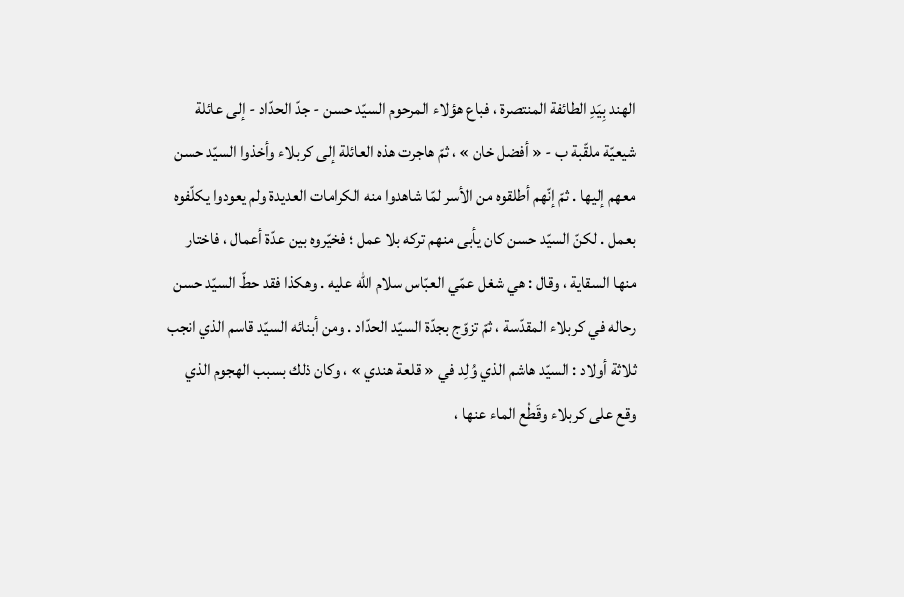الهند بِيَدِ الطائفة المنتصرة ، فباع هؤلاء المرحوم السيّد حسن - جدّ الحدّاد - إلى عائلة شيعيّة ملقّبة ب - « أفضل خان » ، ثمّ هاجرت هذه العائلة إلى كربلاء وأخذوا السيّد حسن معهم إليها . ثمّ إنّهم أطلقوه من الأسر لمّا شاهدوا منه الكرامات العديدة ولم يعودوا يكلّفوه بعمل . لكنّ السيّد حسن كان يأبى منهم تركه بلا عمل ؛ فخيّروه بين عدّة أعمال ، فاختار منها السقاية ، وقال : هي شغل عمّي العبّاس سلام الله عليه . وهكذا فقد حطّ السيّد حسن رحاله في كربلاء المقدّسة ، ثمّ تزوّج بجدّة السيّد الحدّاد . ومن أبنائه السيّد قاسم الذي انجب ثلاثة أولاد : السيّد هاشم الذي وُلِد في « قلعة هندي » ، وكان ذلك بسبب الهجوم الذي وقع على كربلاء وقَطْع الماء عنها ،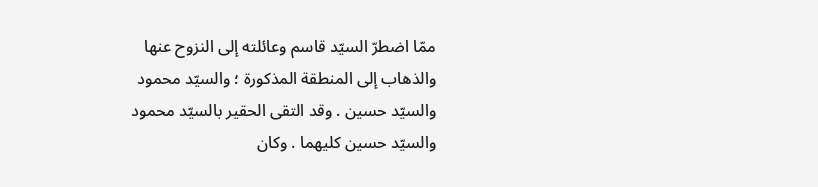ممّا اضطرّ السيّد قاسم وعائلته إلى النزوح عنها والذهاب إلى المنطقة المذكورة ؛ والسيّد محمود والسيّد حسين . وقد التقى الحقير بالسيّد محمود والسيّد حسين كليهما . وكان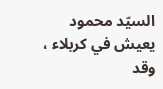السيّد محمود يعيش في كربلاء ، وقد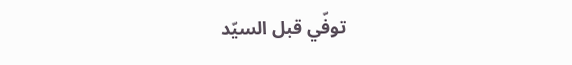توفّي قبل السيّد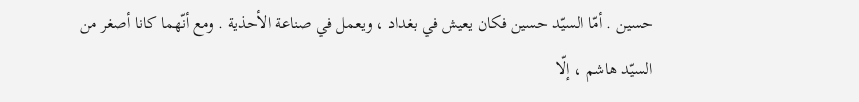حسين . أمّا السيّد حسين فكان يعيش في بغداد ، ويعمل في صناعة الأحذية . ومع أنّهما كانا أصغر من السيّد هاشم ، إلّا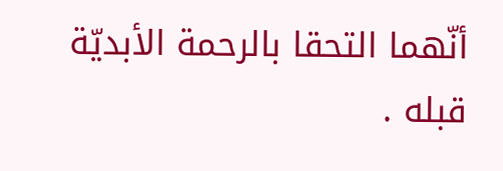أنّهما التحقا بالرحمة الأبديّة قبله .